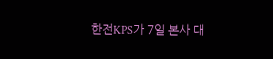한전KPS가 7일 본사 대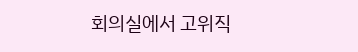회의실에서 고위직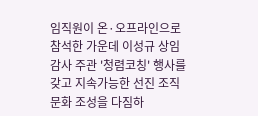임직원이 온·오프라인으로 참석한 가운데 이성규 상임감사 주관 '청렴코칭' 행사를 갖고 지속가능한 선진 조직문화 조성을 다짐하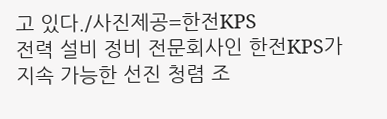고 있다./사진제공=한전KPS
전력 설비 정비 전문회사인 한전KPS가 지속 가능한 선진 청렴 조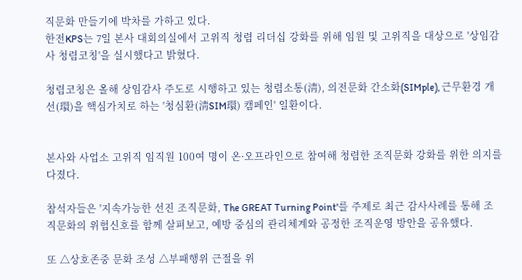직문화 만들기에 박차를 가하고 있다.
한전KPS는 7일 본사 대회의실에서 고위직 청렴 리더십 강화를 위해 임원 및 고위직을 대상으로 '상임감사 청렴코칭'을 실시했다고 밝혔다.

청렴코칭은 올해 상임감사 주도로 시행하고 있는 청렴소통(淸), 의전문화 간소화(SIMple), 근무환경 개선(環)을 핵심가치로 하는 '청심환(淸SIM環) 캠페인' 일환이다.


본사와 사업소 고위직 임직원 100여 명이 온·오프라인으로 참여해 청렴한 조직문화 강화를 위한 의지를 다졌다.

참석자들은 '지속가능한 선진 조직문화, The GREAT Turning Point'를 주제로 최근 감사사례를 통해 조직문화의 위험신호를 함께 살펴보고, 예방 중심의 관리체계와 공정한 조직운영 방안을 공유했다.

또 △상호존중 문화 조성 △부패행위 근절을 위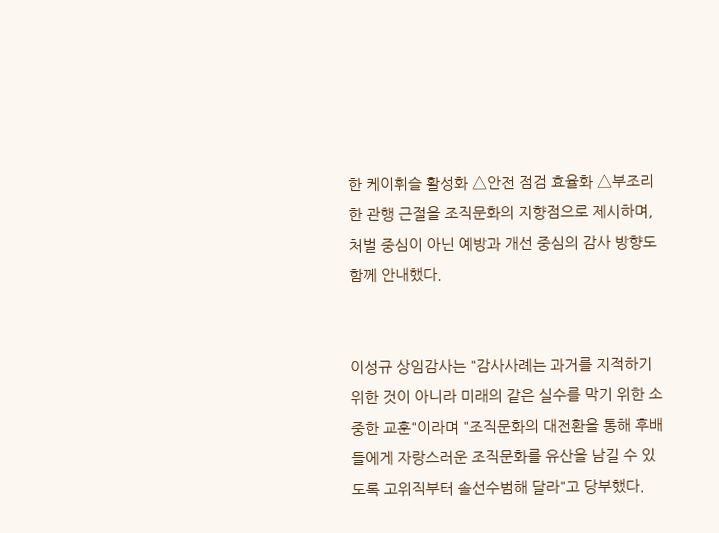한 케이휘슬 활성화 △안전 점검 효율화 △부조리한 관행 근절을 조직문화의 지향점으로 제시하며, 처벌 중심이 아닌 예방과 개선 중심의 감사 방향도 함께 안내했다.


이성규 상임감사는 "감사사례는 과거를 지적하기 위한 것이 아니라 미래의 같은 실수를 막기 위한 소중한 교훈"이라며 "조직문화의 대전환을 통해 후배들에게 자랑스러운 조직문화를 유산을 남길 수 있도록 고위직부터 솔선수범해 달라"고 당부했다.